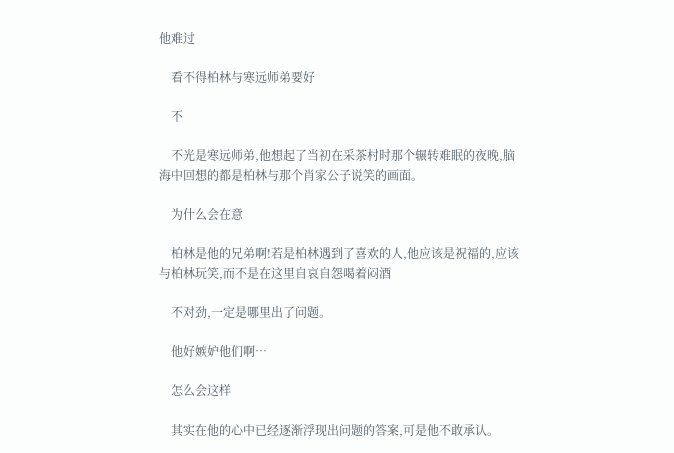他难过

    看不得柏林与寒远师弟要好

    不

    不光是寒远师弟,他想起了当初在采茶村时那个辗转难眠的夜晚,脑海中回想的都是柏林与那个肖家公子说笑的画面。

    为什么会在意

    柏林是他的兄弟啊!若是柏林遇到了喜欢的人,他应该是祝福的,应该与柏林玩笑,而不是在这里自哀自怨喝着闷酒

    不对劲,一定是哪里出了问题。

    他好嫉妒他们啊…

    怎么会这样

    其实在他的心中已经逐渐浮现出问题的答案,可是他不敢承认。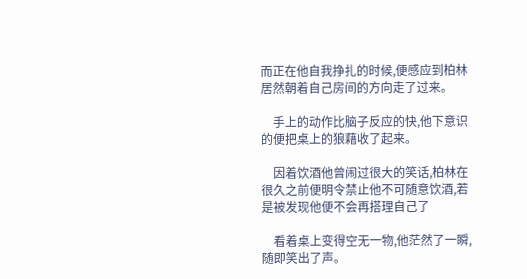而正在他自我挣扎的时候,便感应到柏林居然朝着自己房间的方向走了过来。

    手上的动作比脑子反应的快,他下意识的便把桌上的狼藉收了起来。

    因着饮酒他曾闹过很大的笑话,柏林在很久之前便明令禁止他不可随意饮酒,若是被发现他便不会再搭理自己了

    看着桌上变得空无一物,他茫然了一瞬,随即笑出了声。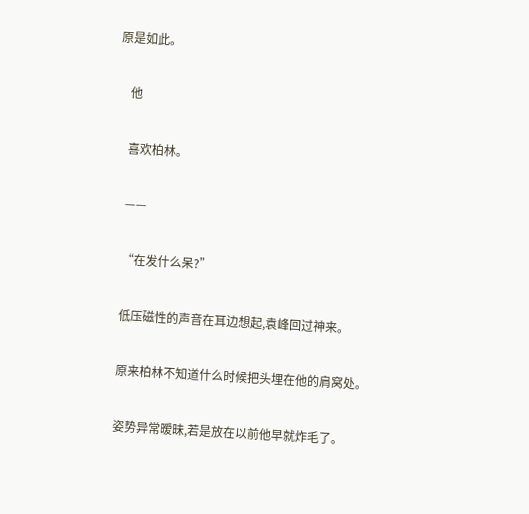原是如此。

    他

    喜欢柏林。

    ——

    “在发什么呆?”

    低压磁性的声音在耳边想起,袁峰回过神来。

    原来柏林不知道什么时候把头埋在他的肩窝处。

    姿势异常暧昧,若是放在以前他早就炸毛了。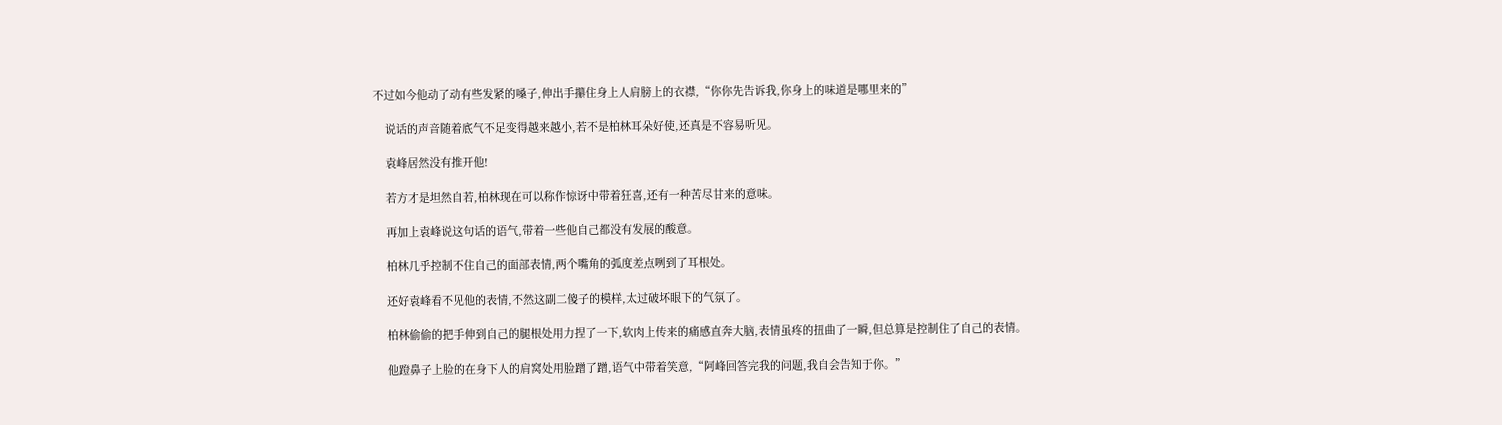不过如今他动了动有些发紧的嗓子,伸出手攥住身上人肩膀上的衣襟,“你你先告诉我,你身上的味道是哪里来的”

    说话的声音随着底气不足变得越来越小,若不是柏林耳朵好使,还真是不容易听见。

    袁峰居然没有推开他!

    若方才是坦然自若,柏林现在可以称作惊讶中带着狂喜,还有一种苦尽甘来的意味。

    再加上袁峰说这句话的语气,带着一些他自己都没有发展的酸意。

    柏林几乎控制不住自己的面部表情,两个嘴角的弧度差点咧到了耳根处。

    还好袁峰看不见他的表情,不然这副二傻子的模样,太过破坏眼下的气氛了。

    柏林偷偷的把手伸到自己的腿根处用力捏了一下,软肉上传来的痛感直奔大脑,表情虽疼的扭曲了一瞬,但总算是控制住了自己的表情。

    他蹬鼻子上脸的在身下人的肩窝处用脸蹭了蹭,语气中带着笑意,“阿峰回答完我的问题,我自会告知于你。”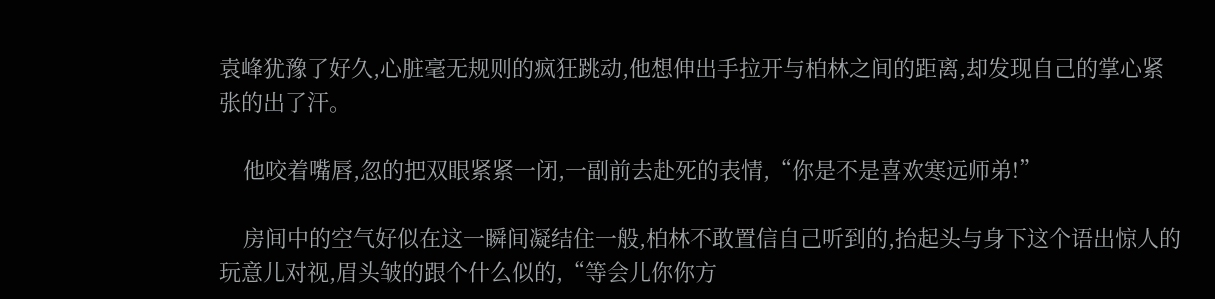袁峰犹豫了好久,心脏毫无规则的疯狂跳动,他想伸出手拉开与柏林之间的距离,却发现自己的掌心紧张的出了汗。

    他咬着嘴唇,忽的把双眼紧紧一闭,一副前去赴死的表情,“你是不是喜欢寒远师弟!”

    房间中的空气好似在这一瞬间凝结住一般,柏林不敢置信自己听到的,抬起头与身下这个语出惊人的玩意儿对视,眉头皱的跟个什么似的,“等会儿你你方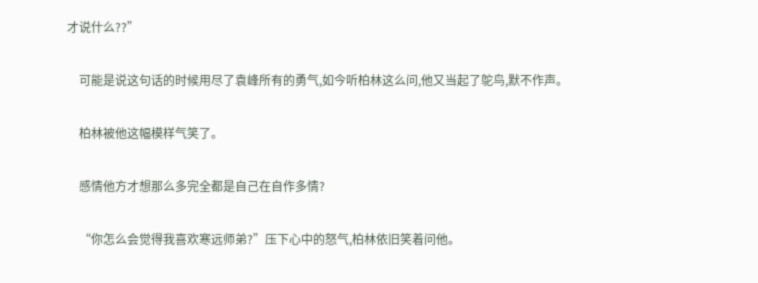才说什么??”

    可能是说这句话的时候用尽了袁峰所有的勇气,如今听柏林这么问,他又当起了鸵鸟,默不作声。

    柏林被他这幅模样气笑了。

    感情他方才想那么多完全都是自己在自作多情?

    “你怎么会觉得我喜欢寒远师弟?”压下心中的怒气,柏林依旧笑着问他。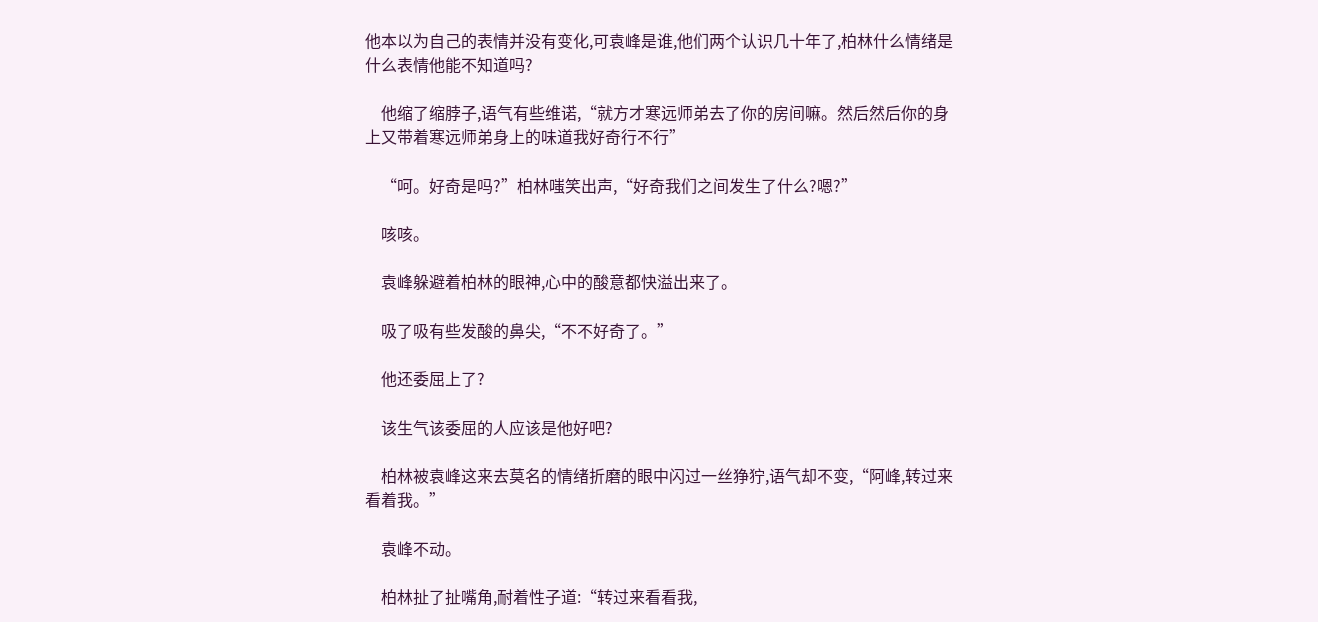他本以为自己的表情并没有变化,可袁峰是谁,他们两个认识几十年了,柏林什么情绪是什么表情他能不知道吗?

    他缩了缩脖子,语气有些维诺,“就方才寒远师弟去了你的房间嘛。然后然后你的身上又带着寒远师弟身上的味道我好奇行不行”

    “呵。好奇是吗?”柏林嗤笑出声,“好奇我们之间发生了什么?嗯?”

    咳咳。

    袁峰躲避着柏林的眼神,心中的酸意都快溢出来了。

    吸了吸有些发酸的鼻尖,“不不好奇了。”

    他还委屈上了?

    该生气该委屈的人应该是他好吧?

    柏林被袁峰这来去莫名的情绪折磨的眼中闪过一丝狰狞,语气却不变,“阿峰,转过来看着我。”

    袁峰不动。

    柏林扯了扯嘴角,耐着性子道:“转过来看看我,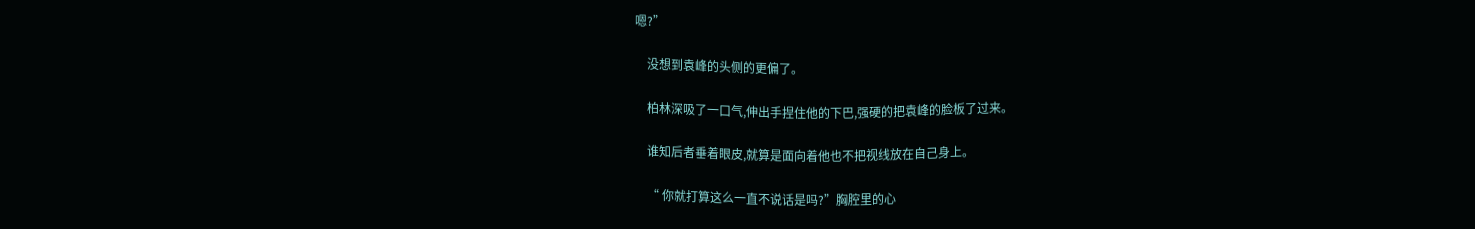嗯?”

    没想到袁峰的头侧的更偏了。

    柏林深吸了一口气,伸出手捏住他的下巴,强硬的把袁峰的脸板了过来。

    谁知后者垂着眼皮,就算是面向着他也不把视线放在自己身上。

    “ 你就打算这么一直不说话是吗?”胸腔里的心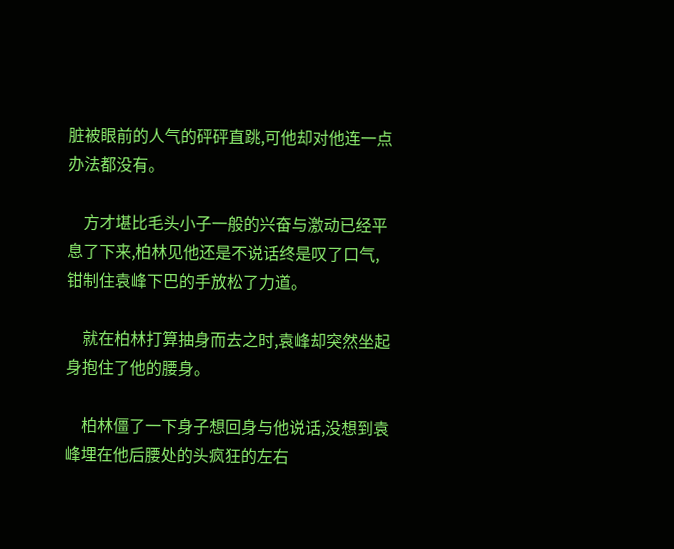脏被眼前的人气的砰砰直跳,可他却对他连一点办法都没有。

    方才堪比毛头小子一般的兴奋与激动已经平息了下来,柏林见他还是不说话终是叹了口气,钳制住袁峰下巴的手放松了力道。

    就在柏林打算抽身而去之时,袁峰却突然坐起身抱住了他的腰身。

    柏林僵了一下身子想回身与他说话,没想到袁峰埋在他后腰处的头疯狂的左右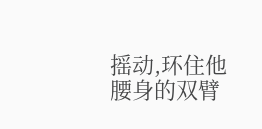摇动,环住他腰身的双臂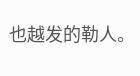也越发的勒人。